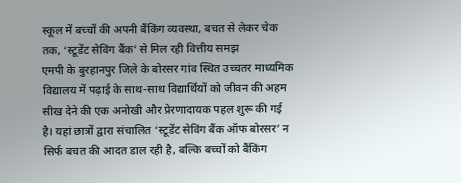स्कूल में बच्चों की अपनी बैंकिंग व्यवस्था, बचत से लेकर चेक तक, ‘स्टूडेंट सेविंग बैंक’ से मिल रही वित्तीय समझ
एमपी के बुरहानपुर जिले के बोरसर गांव स्थित उच्चतर माध्यमिक विद्यालय में पढ़ाई के साथ-साथ विद्यार्थियों को जीवन की अहम सीख देने की एक अनोखी और प्रेरणादायक पहल शुरू की गई है। यहां छात्रों द्वारा संचालित ‘स्टूडेंट सेविंग बैंक ऑफ बोरसर’ न सिर्फ बचत की आदत डाल रही है, बल्कि बच्चों को बैंकिंग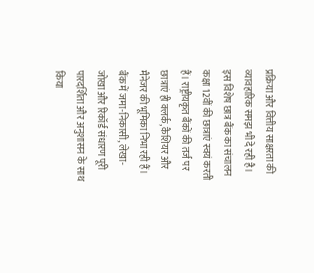प्रक्रिया और वित्तीय साक्षरता की व्यावहारिक समझ भी दे रही है। इस विशेष छात्र बैंक का संचालन कक्षा 12वीं की छात्राएं स्वयं करती हैं। राष्ट्रीयकृत बैंकों की तर्ज पर छात्राएं ही क्लर्क, कैशियर और मैनेजर की भूमिका निभा रही हैं। बैंक में जमा-निकासी, लेखा-जोखा और रिकॉर्ड संधारण पूरी पारदर्शिता और अनुशासन के साथ किया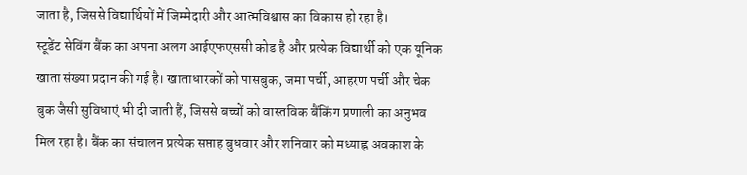जाता है, जिससे विद्यार्थियों में जिम्मेदारी और आत्मविश्वास का विकास हो रहा है।
स्टूडेंट सेविंग बैंक का अपना अलग आईएफएससी कोड है और प्रत्येक विद्यार्थी को एक यूनिक खाता संख्या प्रदान की गई है। खाताधारकों को पासबुक, जमा पर्ची, आहरण पर्ची और चेक बुक जैसी सुविधाएं भी दी जाती हैं, जिससे बच्चों को वास्तविक बैंकिंग प्रणाली का अनुभव मिल रहा है। बैंक का संचालन प्रत्येक सप्ताह बुधवार और शनिवार को मध्याह्न अवकाश के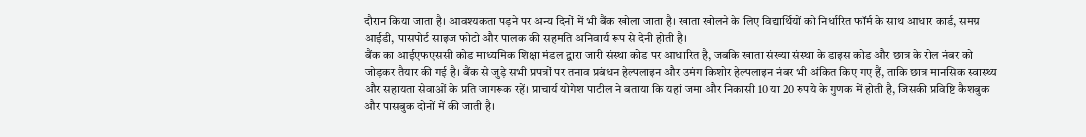दौरान किया जाता है। आवश्यकता पड़ने पर अन्य दिनों में भी बैंक खोला जाता है। खाता खोलने के लिए विद्यार्थियों को निर्धारित फॉर्म के साथ आधार कार्ड, समग्र आईडी, पासपोर्ट साइज फोटो और पालक की सहमति अनिवार्य रूप से देनी होती है।
बैंक का आईएफएससी कोड माध्यमिक शिक्षा मंडल द्वारा जारी संस्था कोड पर आधारित है, जबकि खाता संख्या संस्था के डाइस कोड और छात्र के रोल नंबर को जोड़कर तैयार की गई है। बैंक से जुड़े सभी प्रपत्रों पर तनाव प्रबंधन हेल्पलाइन और उमंग किशोर हेल्पलाइन नंबर भी अंकित किए गए हैं, ताकि छात्र मानसिक स्वास्थ्य और सहायता सेवाओं के प्रति जागरूक रहें। प्राचार्य योगेश पाटील ने बताया कि यहां जमा और निकासी 10 या 20 रुपये के गुणक में होती है, जिसकी प्रविष्टि कैशबुक और पासबुक दोनों में की जाती है।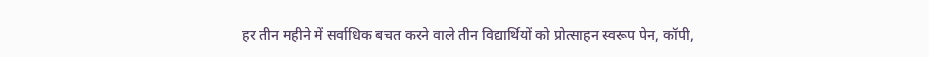हर तीन महीने में सर्वाधिक बचत करने वाले तीन विद्यार्थियों को प्रोत्साहन स्वरूप पेन, कॉपी,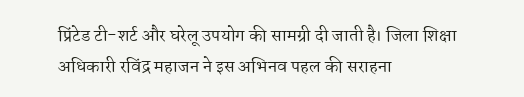प्रिंटेड टी-शर्ट और घरेलू उपयोग की सामग्री दी जाती है। जिला शिक्षा अधिकारी रविंद्र महाजन ने इस अभिनव पहल की सराहना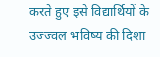करते हुए इसे विद्यार्थियों के उज्ज्वल भविष्य की दिशा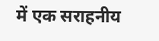में एक सराहनीय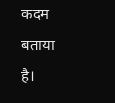कदम बताया है।